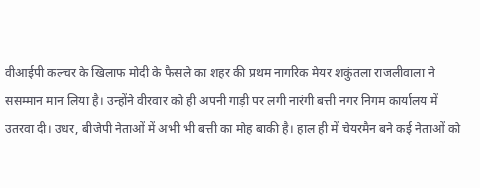वीआईपी कल्चर के खिलाफ मोदी के फैसले का शहर की प्रथम नागरिक मेयर शकुंतला राजलीवाला ने ससम्मान मान लिया है। उन्होंने वीरवार को ही अपनी गाड़ी पर लगी नारंगी बत्ती नगर निगम कार्यालय में उतरवा दी। उधर, बीजेपी नेताओं में अभी भी बत्ती का मोह बाकी है। हाल ही में चेयरमैन बने कई नेताओं को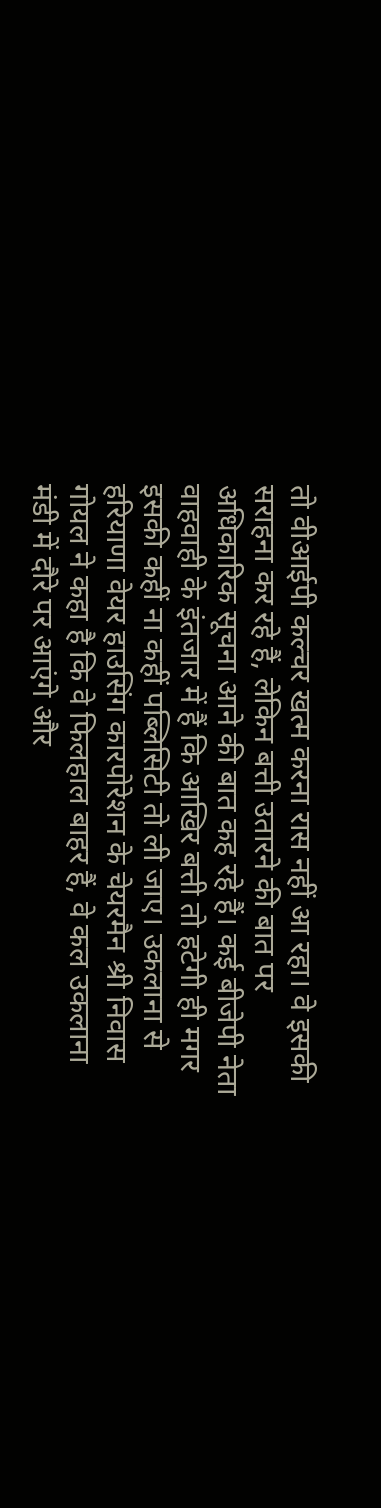तो वीआईपी कल्चर खत्म करना रास नहीं आ रहा। वे इसकी सराहना कर रहे हैं, लेकिन बत्ती उतारने की बात पर अधिकारिक सूचना आने की बात कह रहे हैं। कई बीजेपी नेता वाहवाही के इंतजार में हैं कि आखिर बत्ती तो हटेगी ही मगर इसकी कहीं ना कहीं पब्लिसिटी तो ली जाए। उकलाना से हरियाणा वेयर हाउसिंग कारपोरेशन के चेयरमैन श्री निवास गोयल ने कहा है कि वे फिलहाल बाहर हैं, वे कल उकलाना मंडी में दौरे पर आएंगे और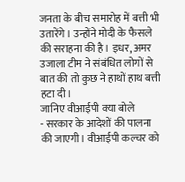जनता के बीच समारोह में बत्ती भी उतारेंगे। उन्होंने मोदी के फैसले की सराहना की है। इधर, अमर उजाला टीम ने संबंधित लोगों से बात की तो कुछ ने हाथों हाथ बत्ती हटा दी।
जानिए वीआईपी क्या बोले
- सरकार के आदेशों की पालना की जाएगी। वीआईपी कल्चर को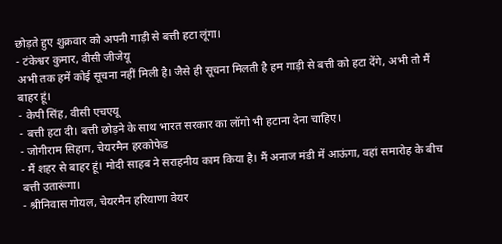छोड़ते हुए शुक्रवार को अपनी गाड़ी से बत्ती हटा लूंगा।
- टंकेश्वर कुमार, वीसी जीजेयू
अभी तक हमें कोई सूचना नहीं मिली है। जैसे ही सूचना मिलती है हम गाड़ी से बत्ती को हटा देंगे, अभी तो मैं बाहर हूं।
- केपी सिंह, वीसी एचएयू
- बत्ती हटा दी। बत्ती छोड़ने के साथ भारत सरकार का लॉगो भी हटाना देना चाहिए।
- जोगीराम सिहाग, चेयरमैन हरकोफेड
- मैं शहर से बाहर हूं। मोदी साहब ने सराहनीय काम किया है। मैं अनाज मंडी में आऊंगा, वहां समारोह के बीच बत्ती उतारूंगा।
- श्रीनिवास गोयल, चेयरमैन हरियाणा वेयर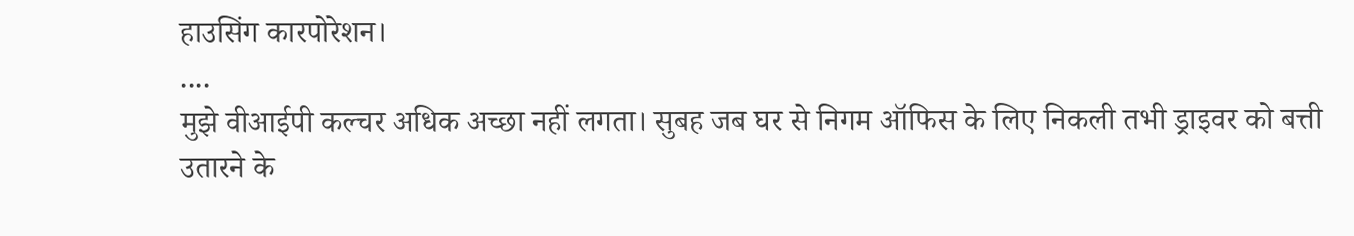हाउसिंग कारपोरेशन।
....
मुझे वीआईपी कल्चर अधिक अच्छा नहीं लगता। सुबह जब घर से निगम ऑफिस के लिए निकली तभी ड्राइवर को बत्ती उतारने के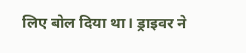लिए बोल दिया था। ड्राइवर ने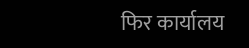फिर कार्यालय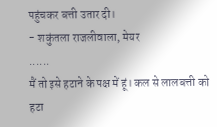पहुंचकर बत्ती उतार दी।
- शकुंतला राजलीवाला, मेयर
......
मैं तो इसे हटाने के पक्ष में हूं। कल से लालबत्ती को हटा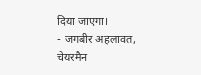दिया जाएगा।
- जगबीर अहलावत, चेयरमैन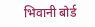भिवानी बोर्ड